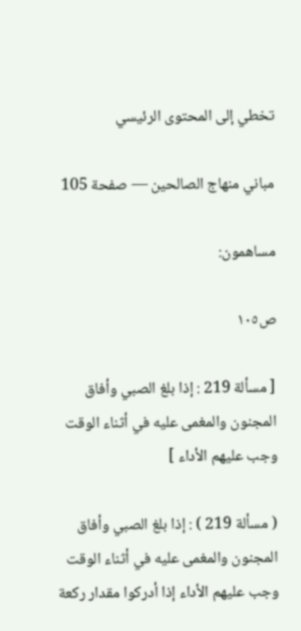تخطي إلى المحتوى الرئيسي

مباني منهاج الصالحين — صفحة 105

مساهمون:

ص١٠٥

[ مسألة 219 : إذا بلغ الصبي وأفاق المجنون والمغمى عليه في أثناء الوقت وجب عليهم الأداء ]

( مسألة 219 ) : إذا بلغ الصبي وأفاق المجنون والمغمى عليه في أثناء الوقت وجب عليهم الأداء إذا أدركوا مقدار ركعة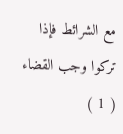مع الشرائط فإذا تركوا وجب القضاء ( 1 )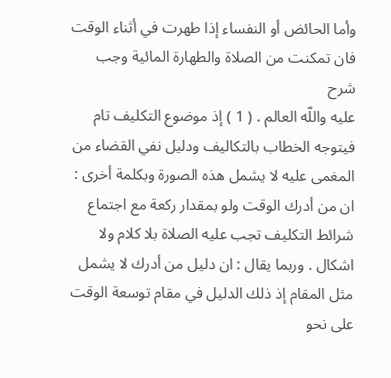وأما الحائض أو النفساء إذا طهرت في أثناء الوقت فان تمكنت من الصلاة والطهارة المائية وجب
شرح
عليه واللّه العالم . ( 1 ) إذ موضوع التكليف تام فيتوجه الخطاب بالتكاليف ودليل نفي القضاء من المغمى عليه لا يشمل هذه الصورة وبكلمة أخرى : ان من أدرك الوقت ولو بمقدار ركعة مع اجتماع شرائط التكليف تجب عليه الصلاة بلا كلام ولا اشكال . وربما يقال : ان دليل من أدرك لا يشمل مثل المقام إذ ذلك الدليل في مقام توسعة الوقت على نحو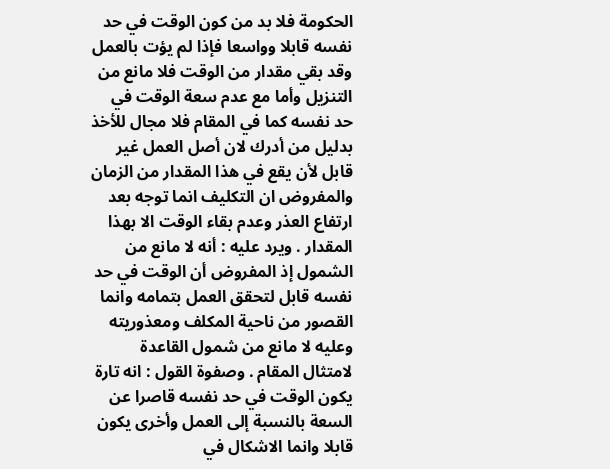الحكومة فلا بد من كون الوقت في حد نفسه قابلا وواسعا فإذا لم يؤت بالعمل وقد بقي مقدار من الوقت فلا مانع من التنزيل وأما مع عدم سعة الوقت في حد نفسه كما في المقام فلا مجال للأخذ بدليل من أدرك لان أصل العمل غير قابل لأن يقع في هذا المقدار من الزمان والمفروض ان التكليف انما توجه بعد ارتفاع العذر وعدم بقاء الوقت الا بهذا المقدار . ويرد عليه : أنه لا مانع من الشمول إذ المفروض أن الوقت في حد نفسه قابل لتحقق العمل بتمامه وانما القصور من ناحية المكلف ومعذوريته وعليه لا مانع من شمول القاعدة لامتثال المقام . وصفوة القول : انه تارة يكون الوقت في حد نفسه قاصرا عن السعة بالنسبة إلى العمل وأخرى يكون قابلا وانما الاشكال في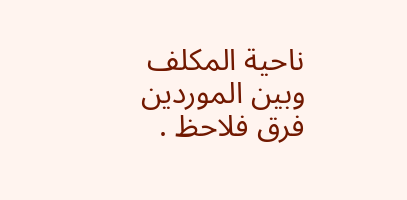ناحية المكلف وبين الموردين فرق فلاحظ .